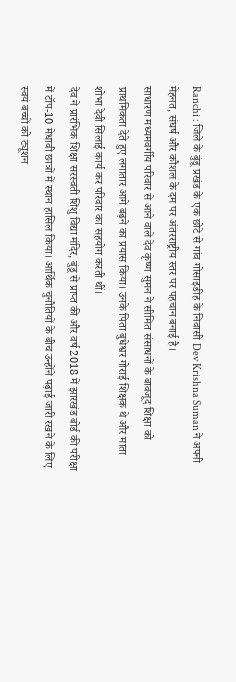Ranchi : जिले के बुंडू प्रखंड के एक छोटे से गांव गोसाइडीह के निवासी Dev Krishna Suman ने अपनी मेहनत, संघर्ष और कौशल के दम पर अंतरराष्ट्रीय स्तर पर पहचान बनाई है।
साधारण मध्यमवर्गीय परिवार से आने वाले देव कृष्ण सुमन ने सीमित संसाधनों के बावजूद शिक्षा को प्राथमिकता देते हुए लगातार आगे बढ़ने का प्रयास किया। उनके पिता बुधेश्वर गोराई शिक्षक थे और माता शोभा देवी सिलाई कार्य कर परिवार का सहयोग करती थीं।
देव ने प्रारंभिक शिक्षा सरस्वती शिशु विद्या मंदिर, बुंडू से प्राप्त की और वर्ष 2018 में झारखंड बोर्ड की परीक्षा में टॉप-10 मेधावी छात्रों में स्थान हासिल किया। आर्थिक चुनौतियों के बीच उन्होंने पढ़ाई जारी रखने के लिए स्वयं बच्चों को ट्यूशन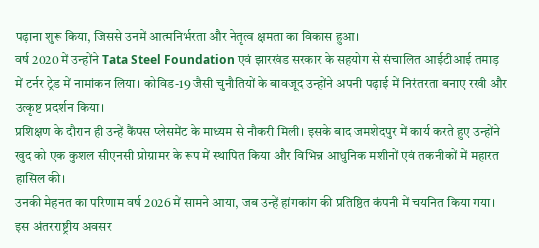पढ़ाना शुरू किया, जिससे उनमें आत्मनिर्भरता और नेतृत्व क्षमता का विकास हुआ।
वर्ष 2020 में उन्होंने Tata Steel Foundation एवं झारखंड सरकार के सहयोग से संचालित आईटीआई तमाड़ में टर्नर ट्रेड में नामांकन लिया। कोविड-19 जैसी चुनौतियों के बावजूद उन्होंने अपनी पढ़ाई में निरंतरता बनाए रखी और उत्कृष्ट प्रदर्शन किया।
प्रशिक्षण के दौरान ही उन्हें कैंपस प्लेसमेंट के माध्यम से नौकरी मिली। इसके बाद जमशेदपुर में कार्य करते हुए उन्होंने खुद को एक कुशल सीएनसी प्रोग्रामर के रूप में स्थापित किया और विभिन्न आधुनिक मशीनों एवं तकनीकों में महारत हासिल की।
उनकी मेहनत का परिणाम वर्ष 2026 में सामने आया, जब उन्हें हांगकांग की प्रतिष्ठित कंपनी में चयनित किया गया। इस अंतरराष्ट्रीय अवसर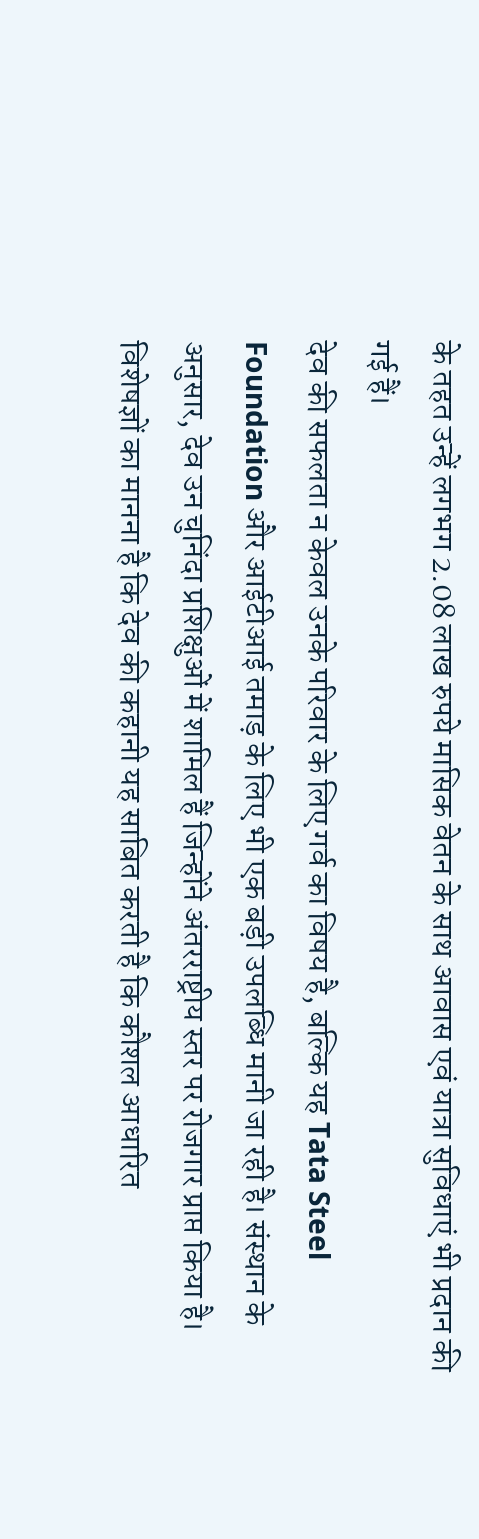के तहत उन्हें लगभग 2.08 लाख रुपये मासिक वेतन के साथ आवास एवं यात्रा सुविधाएं भी प्रदान की गई हैं।
देव की सफलता न केवल उनके परिवार के लिए गर्व का विषय है, बल्कि यह Tata Steel Foundation और आईटीआई तमाड़ के लिए भी एक बड़ी उपलब्धि मानी जा रही है। संस्थान के अनुसार, देव उन चुनिंदा प्रशिक्षुओं में शामिल हैं जिन्होंने अंतरराष्ट्रीय स्तर पर रोजगार प्राप्त किया है।
विशेषज्ञों का मानना है कि देव की कहानी यह साबित करती है कि कौशल आधारित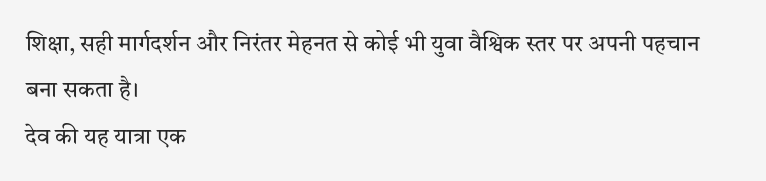शिक्षा, सही मार्गदर्शन और निरंतर मेहनत से कोई भी युवा वैश्विक स्तर पर अपनी पहचान बना सकता है।
देव की यह यात्रा एक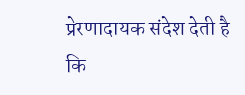प्रेरणादायक संदेश देती है कि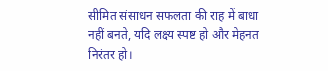सीमित संसाधन सफलता की राह में बाधा नहीं बनते, यदि लक्ष्य स्पष्ट हो और मेहनत निरंतर हो।